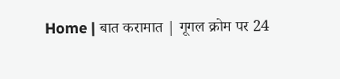Home | बात करामात | गूगल क्रोम पर 24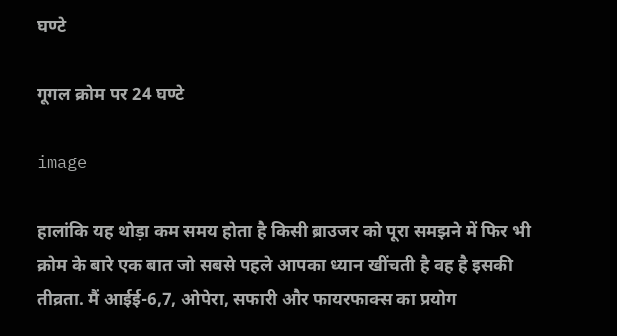घण्टे

गूगल क्रोम पर 24 घण्टे

image

हालांकि यह थोड़ा कम समय होता है किसी ब्राउजर को पूरा समझने में फिर भी क्रोम के बारे एक बात जो सबसे पहले आपका ध्यान खींचती है वह है इसकी तीव्रता. मैं आईई-6,7, ओपेरा, सफारी और फायरफाक्स का प्रयोग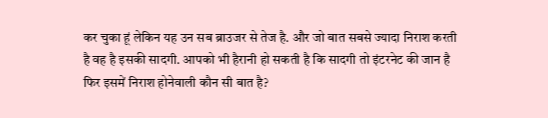कर चुका हूं लेकिन यह उन सब ब्राउजर से तेज है. और जो बात सबसे ज्यादा निराश करती है वह है इसकी सादगी. आपको भी हैरानी हो सकती है कि सादगी तो इंटरनेट की जान है फिर इसमें निराश होनेवाली कौन सी बात है?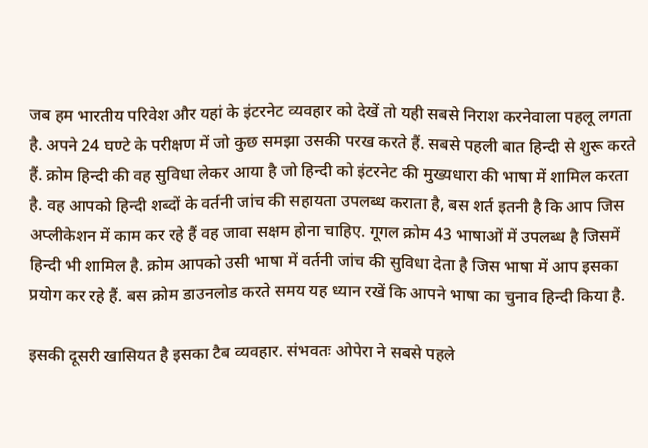जब हम भारतीय परिवेश और यहां के इंटरनेट व्यवहार को देखें तो यही सबसे निराश करनेवाला पहलू लगता है. अपने 24 घण्टे के परीक्षण में जो कुछ समझा उसकी परख करते हैं. सबसे पहली बात हिन्दी से शुरू करते हैं. क्रोम हिन्दी की वह सुविधा लेकर आया है जो हिन्दी को इंटरनेट की मुख्यधारा की भाषा में शामिल करता है. वह आपको हिन्दी शब्दों के वर्तनी जांच की सहायता उपलब्ध कराता है, बस शर्त इतनी है कि आप जिस अप्लीकेशन में काम कर रहे हैं वह जावा सक्षम होना चाहिए. गूगल क्रोम 43 भाषाओं में उपलब्ध है जिसमें हिन्दी भी शामिल है. क्रोम आपको उसी भाषा में वर्तनी जांच की सुविधा देता है जिस भाषा में आप इसका प्रयोग कर रहे हैं. बस क्रोम डाउनलोड करते समय यह ध्यान रखें कि आपने भाषा का चुनाव हिन्दी किया है.

इसकी दूसरी खासियत है इसका टैब व्यवहार. संभवतः ओपेरा ने सबसे पहले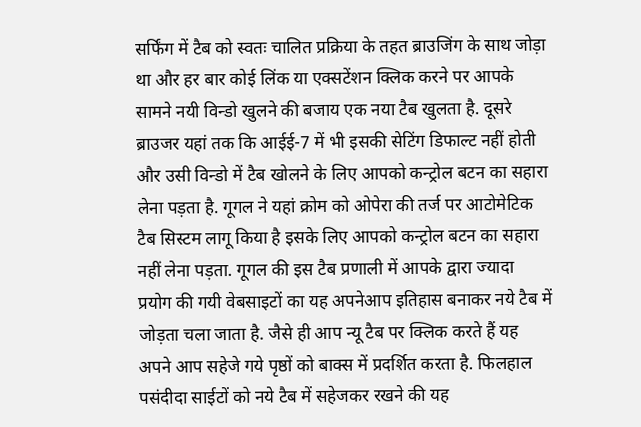सर्फिंग में टैब को स्वतः चालित प्रक्रिया के तहत ब्राउजिंग के साथ जोड़ा था और हर बार कोई लिंक या एक्सटेंशन क्लिक करने पर आपके सामने नयी विन्डो खुलने की बजाय एक नया टैब खुलता है. दूसरे ब्राउजर यहां तक कि आईई-7 में भी इसकी सेटिंग डिफाल्ट नहीं होती और उसी विन्डो में टैब खोलने के लिए आपको कन्ट्रोल बटन का सहारा लेना पड़ता है. गूगल ने यहां क्रोम को ओपेरा की तर्ज पर आटोमेटिक टैब सिस्टम लागू किया है इसके लिए आपको कन्ट्रोल बटन का सहारा नहीं लेना पड़ता. गूगल की इस टैब प्रणाली में आपके द्वारा ज्यादा प्रयोग की गयी वेबसाइटों का यह अपनेआप इतिहास बनाकर नये टैब में जोड़ता चला जाता है. जैसे ही आप न्यू टैब पर क्लिक करते हैं यह अपने आप सहेजे गये पृष्ठों को बाक्स में प्रदर्शित करता है. फिलहाल पसंदीदा साईटों को नये टैब में सहेजकर रखने की यह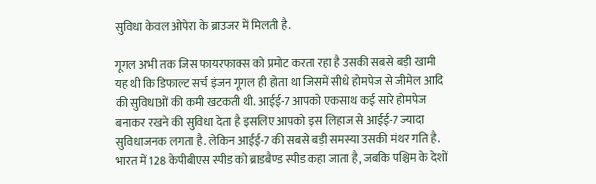सुविधा केवल ओपेरा के ब्राउजर में मिलती है.

गूगल अभी तक जिस फायरफाक्स को प्रमोट करता रहा है उसकी सबसे बड़ी खामी यह थी कि डिफाल्ट सर्च इंजन गूगल ही होता था जिसमें सीधे होमपेज से जीमेल आदि की सुविधाओं की कमी खटकती थी. आईई-7 आपको एकसाथ कई सारे होमपेज बनाकर रखने की सुविधा देता है इसलिए आपको इस लिहाज से आईई-7 ज्यादा सुविधाजनक लगता है. लेकिन आईई-7 की सबसे बड़ी समस्या उसकी मंथर गति है. भारत में 128 केपीबीएस स्पीड को ब्राडबैण्ड स्पीड कहा जाता है, जबकि पश्चिम के देशों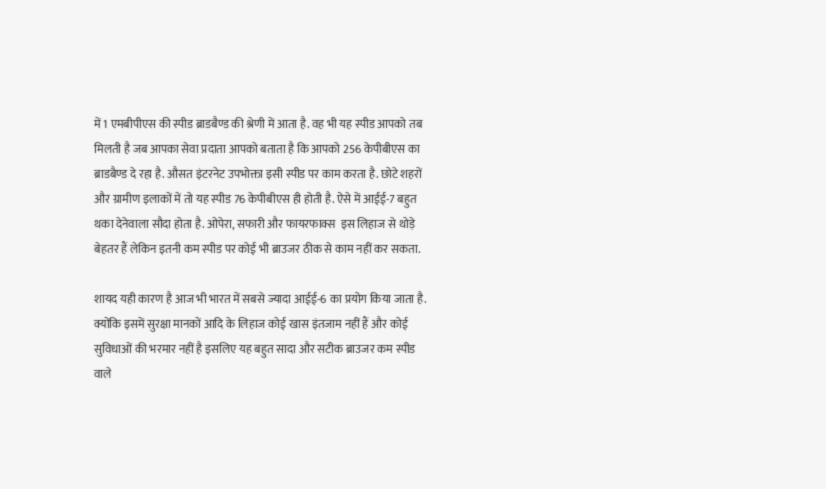में 1 एमबीपीएस की स्पीड ब्राडबैण्ड की श्रेणी में आता है. वह भी यह स्पीड आपको तब मिलती है जब आपका सेवा प्रदाता आपको बताता है कि आपको 256 केपीबीएस का ब्राडबैण्ड दे रहा है. औसत इंटरनेट उपभोक्ता इसी स्पीड पर काम करता है. छोटे शहरों और ग्रामीण इलाकों में तो यह स्पीड 76 केपीबीएस ही होती है. ऐसे में आईई-7 बहुत थका देनेवाला सौदा होता है. ओपेरा, सफारी और फायरफाक्स  इस लिहाज से थोड़े बेहतर हैं लेकिन इतनी कम स्पीड पर कोई भी ब्राउजर ठीक से काम नहीं कर सकता.

शायद यही कारण है आज भी भारत में सबसे ज्यादा आईई-6 का प्रयोग किया जाता है. क्योंकि इसमें सुरक्षा मानकों आदि के लिहाज कोई खास इंतजाम नहीं हैं और कोई सुविधाओं की भरमार नहीं है इसलिए यह बहुत सादा और सटीक ब्राउजर कम स्पीड वाले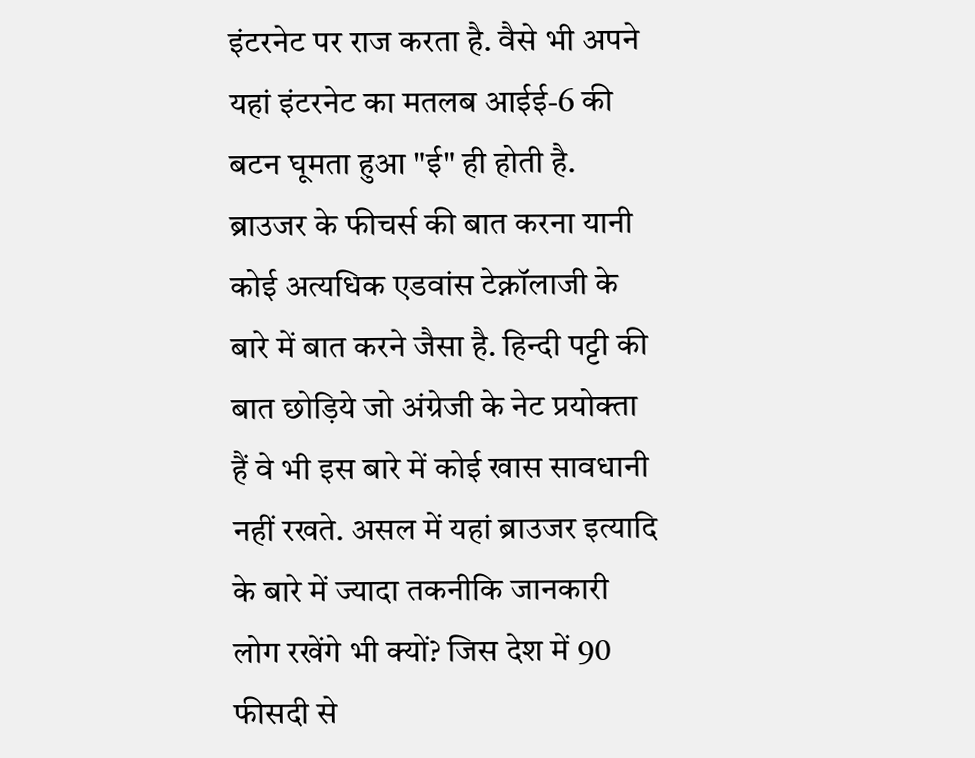इंटरनेट पर राज करता है. वैसे भी अपने यहां इंटरनेट का मतलब आईई-6 की बटन घूमता हुआ "ई" ही होती है. ब्राउजर के फीचर्स की बात करना यानी कोई अत्यधिक एडवांस टेक्नॉलाजी के बारे में बात करने जैसा है. हिन्दी पट्टी की बात छोड़िये जो अंग्रेजी के नेट प्रयोक्ता हैं वे भी इस बारे में कोई खास सावधानी नहीं रखते. असल में यहां ब्राउजर इत्यादि के बारे में ज्यादा तकनीकि जानकारी लोग रखेंगे भी क्यों? जिस देश में 90 फीसदी से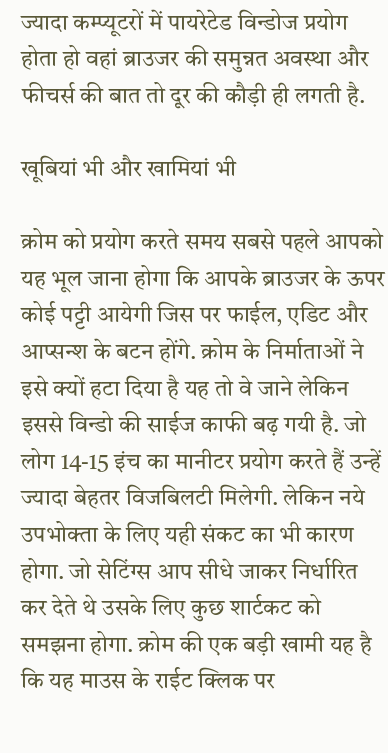ज्यादा कम्प्यूटरों में पायरेटेड विन्डोज प्रयोग होता हो वहां ब्राउजर की समुन्नत अवस्था और फीचर्स की बात तो दूर की कौड़ी ही लगती है.

खूबियां भी और खामियां भी

क्रोम को प्रयोग करते समय सबसे पहले आपको यह भूल जाना होगा कि आपके ब्राउजर के ऊपर कोई पट्टी आयेगी जिस पर फाईल, एडिट और आप्सन्श के बटन होंगे. क्रोम के निर्माताओं ने इसे क्यों हटा दिया है यह तो वे जाने लेकिन इससे विन्डो की साईज काफी बढ़ गयी है. जो लोग 14-15 इंच का मानीटर प्रयोग करते हैं उन्हें ज्यादा बेहतर विजबिलटी मिलेगी. लेकिन नये उपभोक्ता के लिए यही संकट का भी कारण होगा. जो सेटिंग्स आप सीधे जाकर निर्धारित कर देते थे उसके लिए कुछ शार्टकट को समझना होगा. क्रोम की एक बड़ी खामी यह है कि यह माउस के राईट क्लिक पर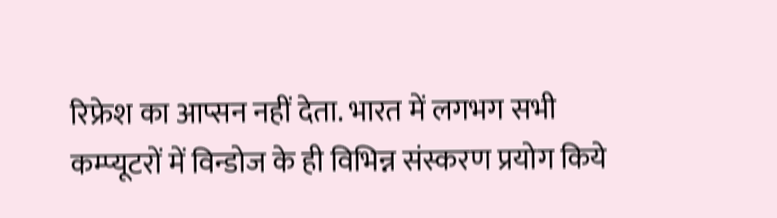रिफ्रेश का आप्सन नहीं देता. भारत में लगभग सभी कम्प्यूटरों में विन्डोज के ही विभिन्न संस्करण प्रयोग किये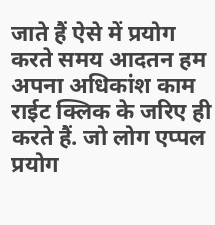जाते हैं ऐसे में प्रयोग करते समय आदतन हम अपना अधिकांश काम राईट क्लिक के जरिए ही करते हैं. जो लोग एप्पल प्रयोग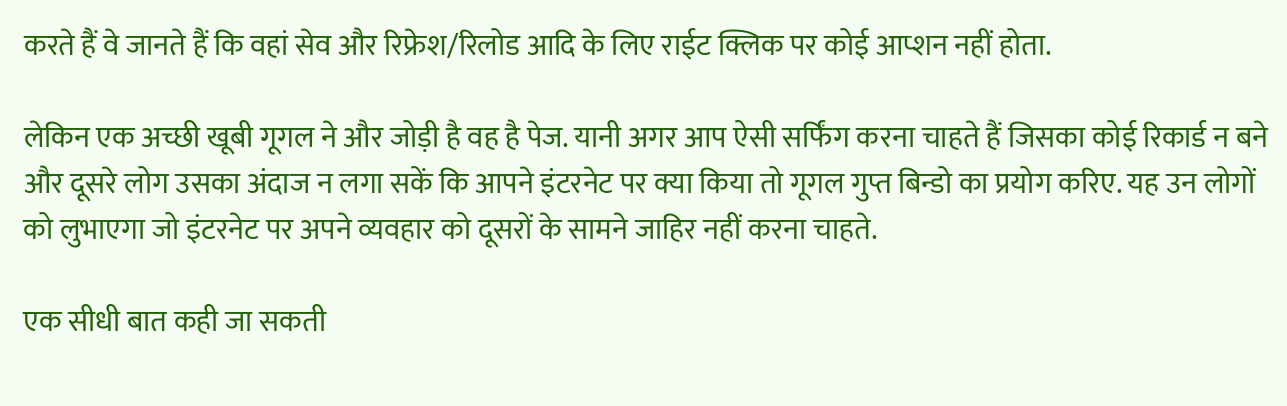करते हैं वे जानते हैं कि वहां सेव और रिफ्रेश/रिलोड आदि के लिए राईट क्लिक पर कोई आप्शन नहीं होता.

लेकिन एक अच्छी खूबी गूगल ने और जोड़ी है वह है पेज. यानी अगर आप ऐसी सर्फिंग करना चाहते हैं जिसका कोई रिकार्ड न बने और दूसरे लोग उसका अंदाज न लगा सकें कि आपने इंटरनेट पर क्या किया तो गूगल गुप्त बिन्डो का प्रयोग करिए. यह उन लोगों को लुभाएगा जो इंटरनेट पर अपने व्यवहार को दूसरों के सामने जाहिर नहीं करना चाहते.

एक सीधी बात कही जा सकती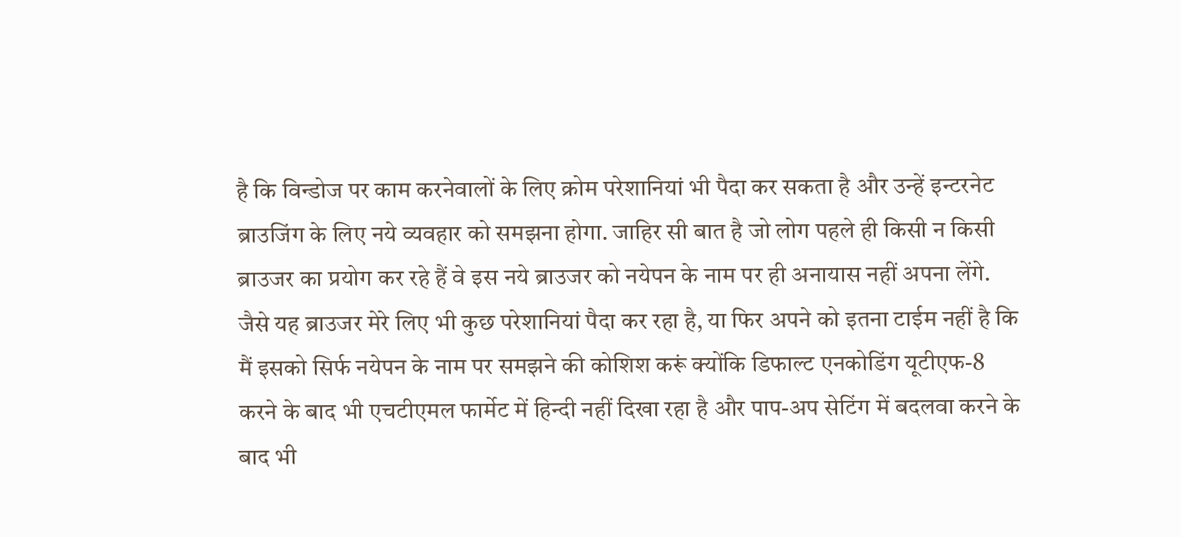है कि विन्डोज पर काम करनेवालों के लिए क्रोम परेशानियां भी पैदा कर सकता है और उन्हें इन्टरनेट ब्राउजिंग के लिए नये व्यवहार को समझना होगा. जाहिर सी बात है जो लोग पहले ही किसी न किसी ब्राउजर का प्रयोग कर रहे हैं वे इस नये ब्राउजर को नयेपन के नाम पर ही अनायास नहीं अपना लेंगे. जैसे यह ब्राउजर मेरे लिए भी कुछ परेशानियां पैदा कर रहा है, या फिर अपने को इतना टाईम नहीं है कि मैं इसको सिर्फ नयेपन के नाम पर समझने की कोशिश करूं क्योंकि डिफाल्ट एनकोडिंग यूटीएफ-8 करने के बाद भी एचटीएमल फार्मेट में हिन्दी नहीं दिखा रहा है और पाप-अप सेटिंग में बदलवा करने के बाद भी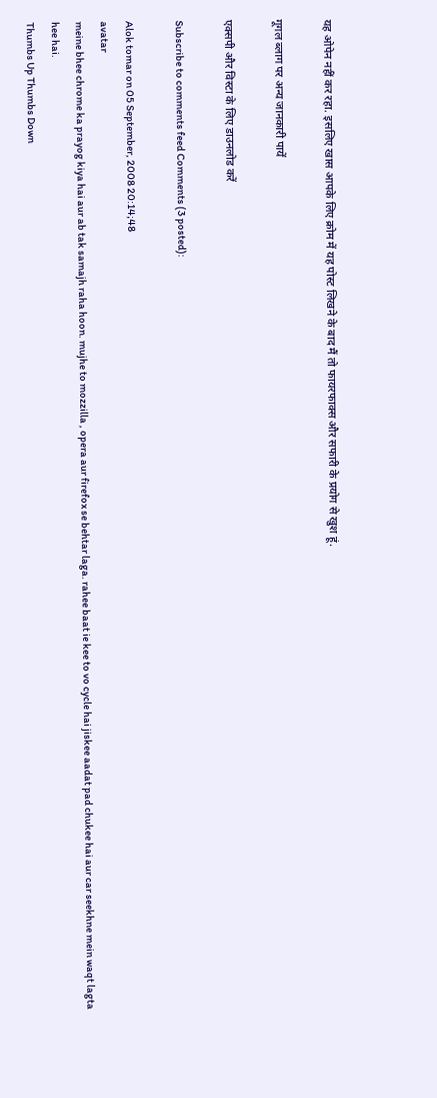यह ओपेन नहीं कर रहा. इसलिए खास आपके लिए क्रोम में यह पोस्ट लिखने के बाद मैं तो फायरफाक्स और सफारी के प्रयोग से खुश हूं.

गूगल ब्लाग पर अन्य जानकारी पायें

एक्सपी और विस्टा के लिए डाउनलोड करें

Subscribe to comments feed Comments (3 posted):

Alok tomar on 05 September, 2008 20:14;48
avatar
meine bhee chrome ka prayog kiya hai aur ab tak samajh raha hoon. mujhe to mozzilla , opera aur firefox se behtar laga. rahee baat ie kee to vo cycle hai jiskee aadat pad chukee hai aur car seekhne mein waqt lagta hee hai.
Thumbs Up Thumbs Down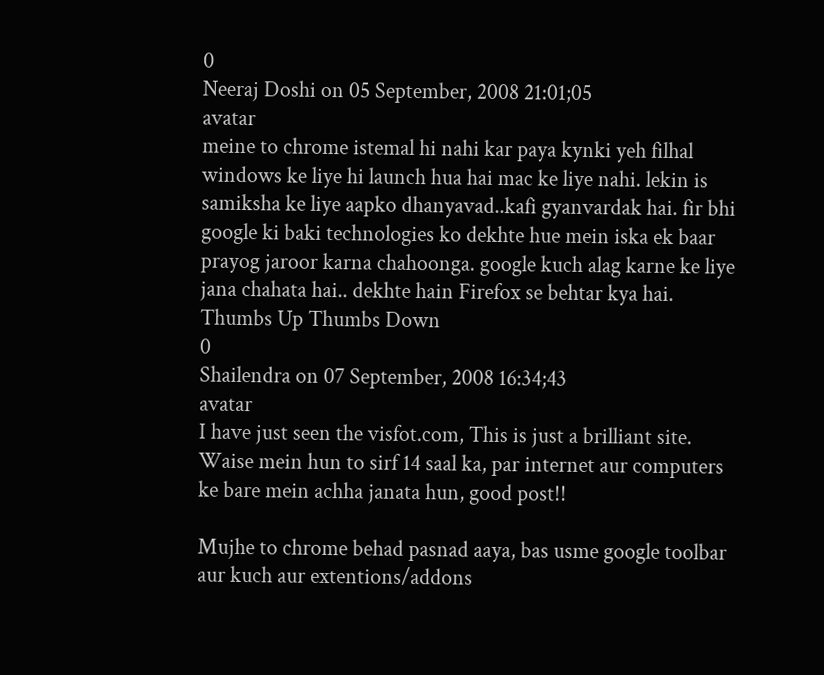0
Neeraj Doshi on 05 September, 2008 21:01;05
avatar
meine to chrome istemal hi nahi kar paya kynki yeh filhal windows ke liye hi launch hua hai mac ke liye nahi. lekin is samiksha ke liye aapko dhanyavad..kafi gyanvardak hai. fir bhi google ki baki technologies ko dekhte hue mein iska ek baar prayog jaroor karna chahoonga. google kuch alag karne ke liye jana chahata hai.. dekhte hain Firefox se behtar kya hai.
Thumbs Up Thumbs Down
0
Shailendra on 07 September, 2008 16:34;43
avatar
I have just seen the visfot.com, This is just a brilliant site.
Waise mein hun to sirf 14 saal ka, par internet aur computers ke bare mein achha janata hun, good post!!

Mujhe to chrome behad pasnad aaya, bas usme google toolbar aur kuch aur extentions/addons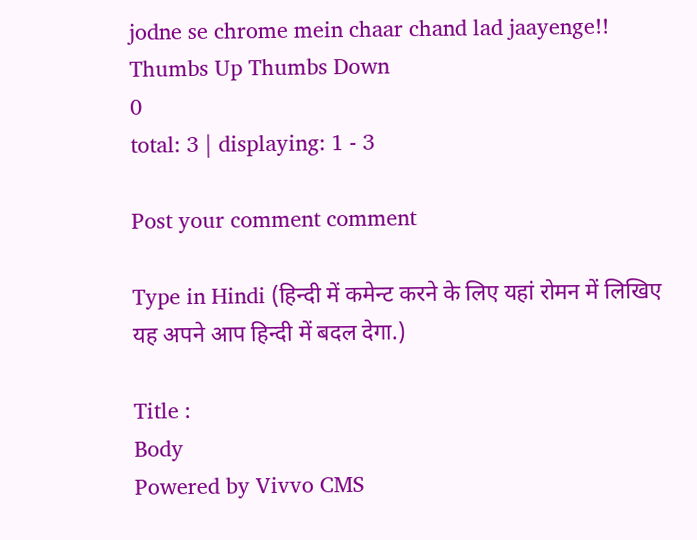jodne se chrome mein chaar chand lad jaayenge!!
Thumbs Up Thumbs Down
0
total: 3 | displaying: 1 - 3

Post your comment comment

Type in Hindi (हिन्दी में कमेन्ट करने के लिए यहां रोमन में लिखिए यह अपने आप हिन्दी में बदल देगा.)

Title :
Body
Powered by Vivvo CMS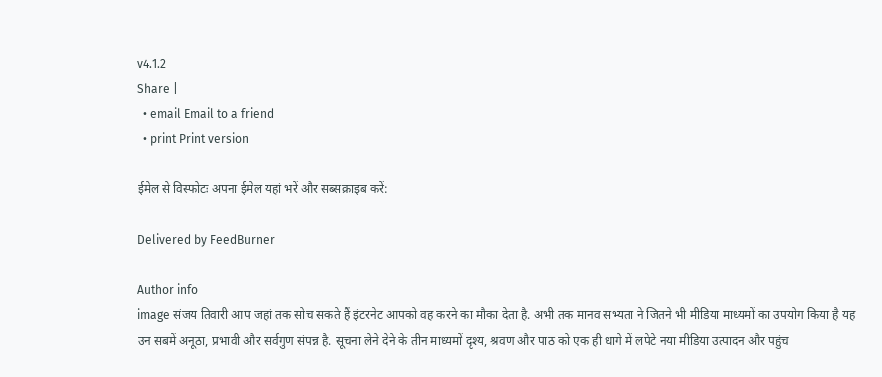v4.1.2
Share |
  • email Email to a friend
  • print Print version

ईमेल से विस्फोटः अपना ईमेल यहां भरें और सब्सक्राइब करें:

Delivered by FeedBurner

Author info
image संजय तिवारी आप जहां तक सोच सकते हैं इंटरनेट आपको वह करने का मौका देता है. अभी तक मानव सभ्यता ने जितने भी मीडिया माध्यमों का उपयोग किया है यह उन सबमें अनूठा, प्रभावी और सर्वगुण संपन्न है. सूचना लेने देने के तीन माध्यमों दृश्य, श्रवण और पाठ को एक ही धागे में लपेटे नया मीडिया उत्पादन और पहुंच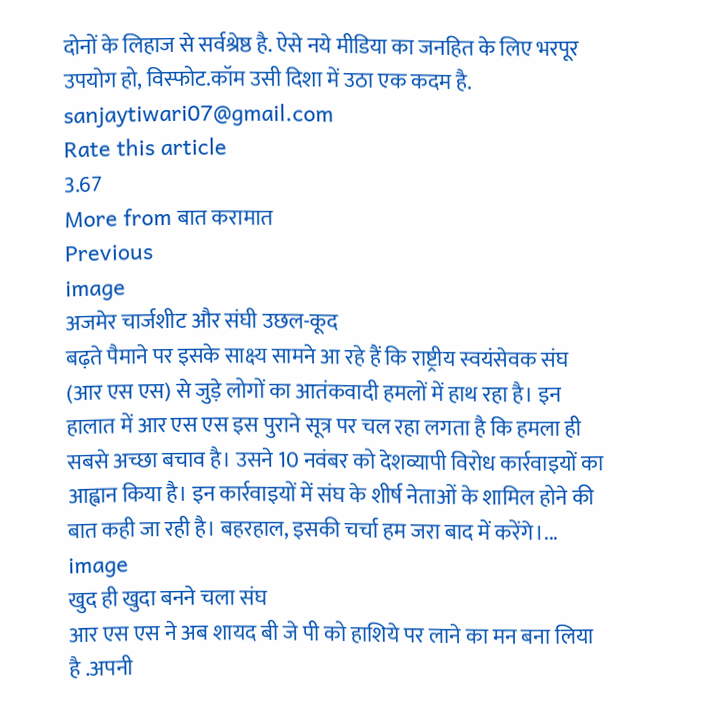दोनों के लिहाज से सर्वश्रेष्ठ है. ऐसे नये मीडिया का जनहित के लिए भरपूर उपयोग हो, विस्फोट.कॉम उसी दिशा में उठा एक कदम है. sanjaytiwari07@gmail.com
Rate this article
3.67
More from बात करामात
Previous
image
अजमेर चार्जशीट और संघी उछल-कूद
बढ़ते पैमाने पर इसके साक्ष्य सामने आ रहे हैं कि राष्ट्रीय स्वयंसेवक संघ (आर एस एस) से जुड़े लोगों का आतंकवादी हमलों में हाथ रहा है। इन हालात में आर एस एस इस पुराने सूत्र पर चल रहा लगता है कि हमला ही सबसे अच्छा बचाव है। उसने 10 नवंबर को देशव्यापी विरोध कार्रवाइयों का आह्वान किया है। इन कार्रवाइयों में संघ के शीर्ष नेताओं के शामिल होने की बात कही जा रही है। बहरहाल, इसकी चर्चा हम जरा बाद में करेंगे।...
image
खुद ही खुदा बनने चला संघ
आर एस एस ने अब शायद बी जे पी को हाशिये पर लाने का मन बना लिया है .अपनी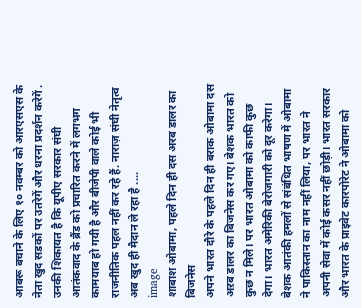आबरू बचाने के लिए १० नवम्बर को आरएसएस के नेता खुद सडकों पर उतरेगें और धरना प्रदर्शन करेगें . उनकी शिकायत है कि यूपीए सरकार संघी आतंकवाद के ब्रैंड को प्रचारित करने में लगभग कामयाब हो गयी है और बीजेपी वाले कोई भी राजनीतिक पहल नहीं कर रहे हैं. नाराज़ संघी नेतृत्व अब खुद ही मैदान ले रहा है ....
image
शाबाश ओबामा, पहले दिन ही दस अरब डालर का बिजनेस
अपने भारत दौरे के पहले दिन ही बराक ओबामा दस अऱब डालर का बिजनेस कर गए। बेशक भारत को कुछ न मिले। पर भारत ओबामा को काफी कुछ देगा। भारत अमेरिकी बेरोजगारी को दूर करेगा। बेशक आतंकी हमलों से संबंधित भाषण में ओबामा ने पाकिस्तान का नाम नहीं लिया, पर भारत ने अपनी सेवा में कोई कसर नहीं छोड़ी। भारत सरकार और भारत के प्राइवेट कारपोरेट ने ओबामा को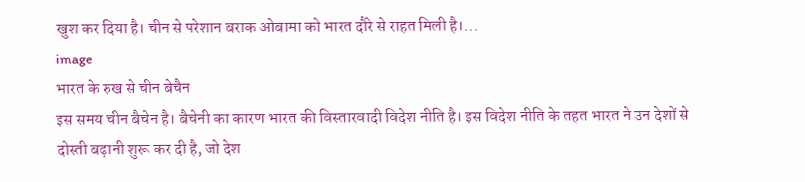खुश कर दिया है। चीन से परेशान बराक ओबामा को भारत दौरे से राहत मिली है।...
image
भारत के रुख से चीन बेचैन
इस समय चीन बैचेन है। बैचेनी का कारण भारत की विस्तारवादी विदेश नीति है। इस विदेश नीति के तहत भारत ने उन देशों से दोस्ती बढ़ानी शुरू कर दी है, जो देश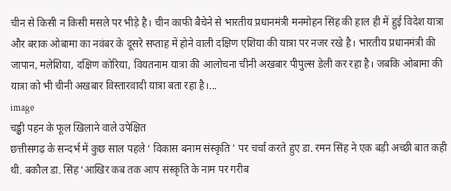चीन से किसी न किसी मसले पर भीड़े है। चीन काफी बैचेने से भारतीय प्रधानमंत्री मनमोहन सिंह की हाल ही में हुई विदेश यात्रा और बराक ओबामा का नवंबर के दूसरे सप्ताह में होने वाली दक्षिण एशिया की यात्रा पर नजर रखे है। भारतीय प्रधानमंत्री की जापान, मलेशिया, दक्षिण कोरिया, वियतनाम यात्रा की आलोचना चीनी अखबार पीपुल्स डेली कर रहा है। जबकि ओबामा की यात्रा को भी चीनी अखबार विस्तारवादी यात्रा बता रहा है।...
image
चड्ढी पहन के फूल खिलाने वाले उपेक्षित
छत्तीसगढ़ के सन्दर्भ में कुछ साल पहले ‘ विकास बनाम संस्कृति ’ पर चर्चा करते हुए डा. रमन सिंह ने एक बड़ी अच्छी बात कही थी. बकौल डा. सिंह ‘आखिर कब तक आप संस्कृति के नाम पर गरीब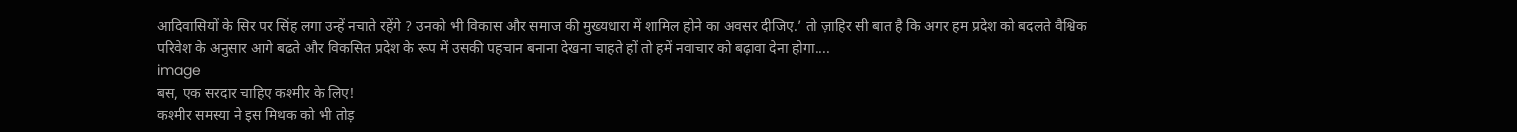आदिवासियों के सिर पर सिंह लगा उन्हें नचाते रहेंगे ? उनको भी विकास और समाज की मुख्यधारा में शामिल होने का अवसर दीजिए.’ तो ज़ाहिर सी बात है कि अगर हम प्रदेश को बदलते वैश्विक परिवेश के अनुसार आगे बढते और विकसित प्रदेश के रूप में उसकी पहचान बनाना देखना चाहते हों तो हमें नवाचार को बढ़ावा देना होगा....
image
बस, एक सरदार चाहिए कश्मीर के लिए!
कश्मीर समस्या ने इस मिथक को भी तोड़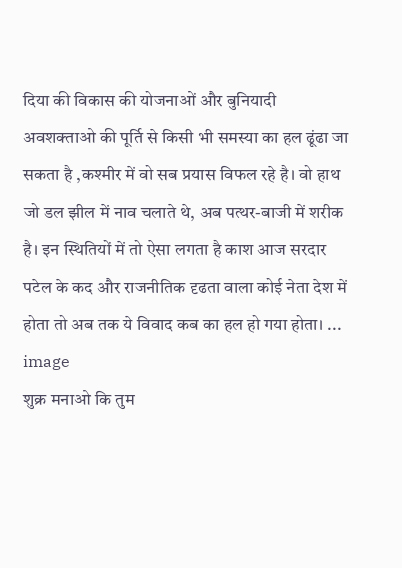दिया की विकास की योजनाओं और बुनियादी अवशक्ताओ की पूर्ति से किसी भी समस्या का हल ढूंढा जा सकता है ,कश्मीर में वो सब प्रयास विफल रहे है। वो हाथ जो डल झील में नाव चलाते थे, अब पत्थर-बाजी में शरीक है। इन स्थितियों में तो ऐसा लगता है काश आज सरदार पटेल के कद और राजनीतिक दृढता वाला कोई नेता देश में होता तो अब तक ये विवाद कब का हल हो गया होता। ...
image
शुक्र मनाओ कि तुम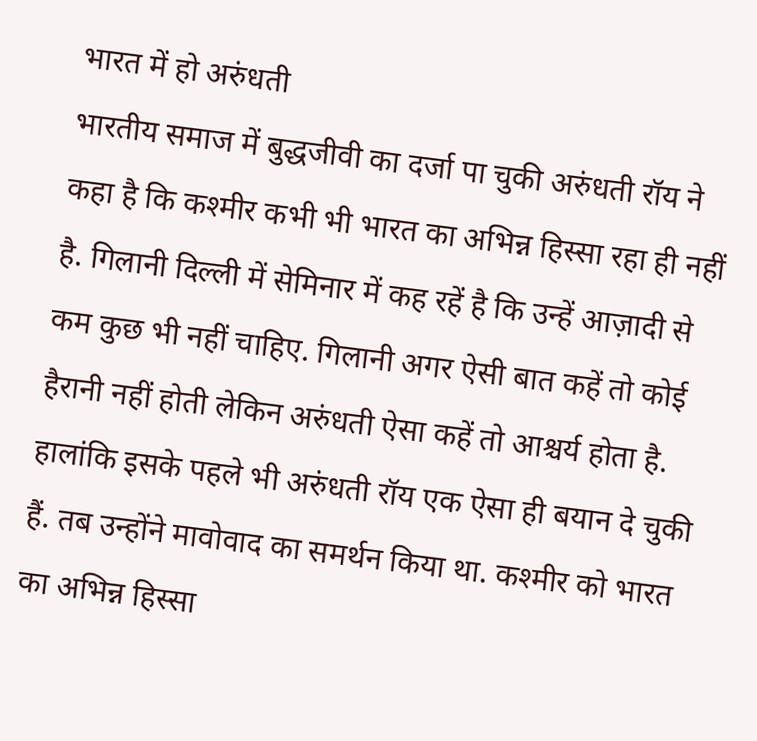भारत में हो अरुंधती
भारतीय समाज में बुद्धजीवी का दर्जा पा चुकी अरुंधती रॉय ने कहा है कि कश्मीर कभी भी भारत का अभिन्न हिस्सा रहा ही नहीं है. गिलानी दिल्ली में सेमिनार में कह रहें है कि उन्हें आज़ादी से कम कुछ भी नहीं चाहिए. गिलानी अगर ऐसी बात कहें तो कोई हैरानी नहीं होती लेकिन अरुंधती ऐसा कहें तो आश्चर्य होता है. हालांकि इसके पहले भी अरुंधती रॉय एक ऐसा ही बयान दे चुकी हैं. तब उन्होंने मावोवाद का समर्थन किया था. कश्मीर को भारत का अभिन्न हिस्सा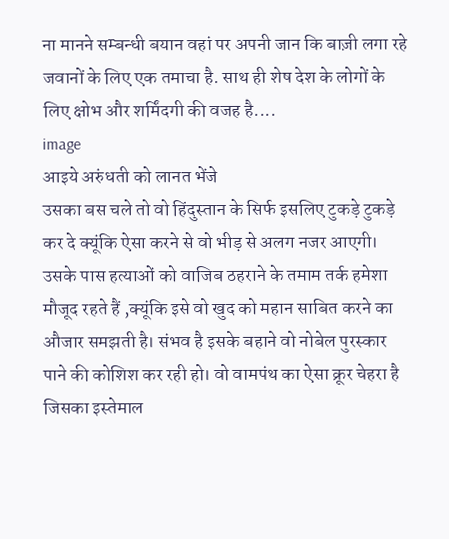ना मानने सम्बन्धी बयान वहां पर अपनी जान कि बाज़ी लगा रहे जवानों के लिए एक तमाचा है. साथ ही शेष देश के लोगों के लिए क्षोभ और शर्मिंदगी की वजह है....
image
आइये अरुंधती को लानत भेंजे
उसका बस चले तो वो हिंदुस्तान के सिर्फ इसलिए टुकड़े टुकड़े कर दे क्यूंकि ऐसा करने से वो भीड़ से अलग नजर आएगी। उसके पास हत्याओं को वाजिब ठहराने के तमाम तर्क हमेशा मौजूद रहते हैं ,क्यूंकि इसे वो खुद को महान साबित करने का औजार समझती है। संभव है इसके बहाने वो नोबेल पुरस्कार पाने की कोशिश कर रही हो। वो वामपंथ का ऐसा क्रूर चेहरा है जिसका इस्तेमाल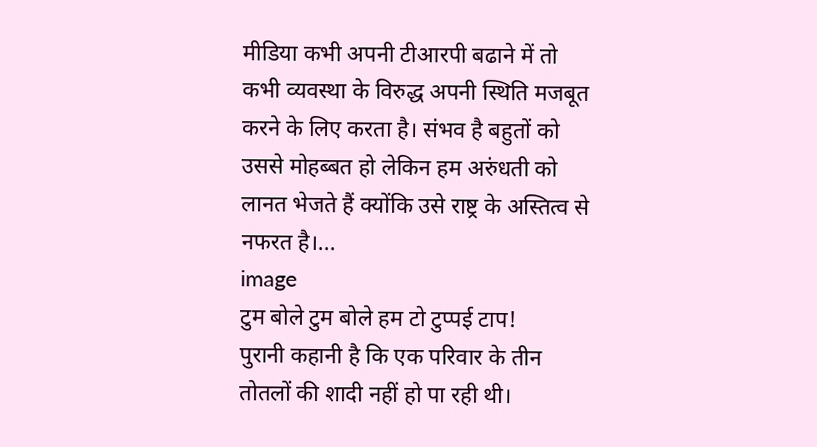मीडिया कभी अपनी टीआरपी बढाने में तो कभी व्यवस्था के विरुद्ध अपनी स्थिति मजबूत करने के लिए करता है। संभव है बहुतों को उससे मोहब्बत हो लेकिन हम अरुंधती को लानत भेजते हैं क्योंकि उसे राष्ट्र के अस्तित्व से नफरत है।...
image
टुम बोले टुम बोले हम टो टुप्पई टाप!
पुरानी कहानी है कि एक परिवार के तीन तोतलों की शादी नहीं हो पा रही थी।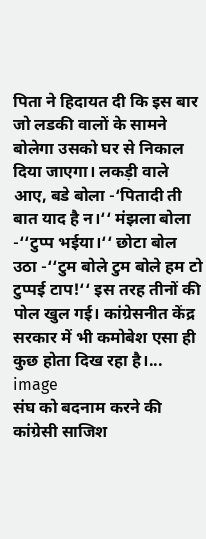पिता ने हिदायत दी कि इस बार जो लडकी वालों के सामने बोलेगा उसको घर से निकाल दिया जाएगा। लकड़ी वाले आए, बडे बोला -‘पितादी ती बात याद है न।‘‘ मंझला बोला -‘‘टुप्प भईया।‘‘ छोटा बोल उठा -‘‘टुम बोले टुम बोले हम टो टुप्पई टाप!‘‘ इस तरह तीनों की पोल खुल गई। कांग्रेसनीत केंद्र सरकार में भी कमोबेश एसा ही कुछ होता दिख रहा है।...
image
संघ को बदनाम करने की कांग्रेसी साजिश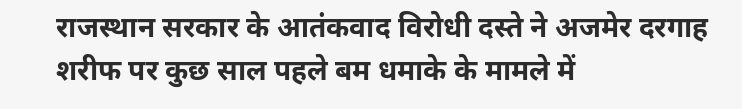राजस्थान सरकार के आतंकवाद विरोधी दस्ते ने अजमेर दरगाह शरीफ पर कुछ साल पहले बम धमाके के मामले में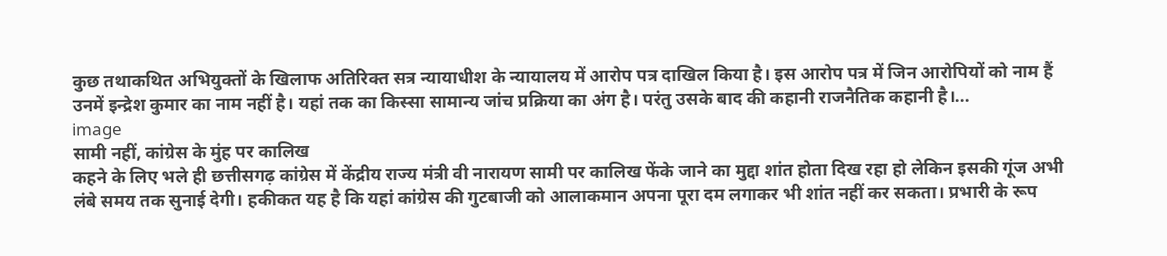कुछ तथाकथित अभियुक्तों के खिलाफ अतिरिक्त सत्र न्यायाधीश के न्यायालय में आरोप पत्र दाखिल किया है। इस आरोप पत्र में जिन आरोपियों को नाम हैं उनमें इन्द्रेश कुमार का नाम नहीं है। यहां तक का किस्सा सामान्य जांच प्रक्रिया का अंग है। परंतु उसके बाद की कहानी राजनैतिक कहानी है।...
image
सामी नहीं, कांग्रेस के मुंह पर कालिख
कहने के लिए भले ही छत्तीसगढ़ कांग्रेस में केंद्रीय राज्य मंत्री वी नारायण सामी पर कालिख फेंके जाने का मुद्दा शांत होता दिख रहा हो लेकिन इसकी गूंज अभी लंबे समय तक सुनाई देगी। हकीकत यह है कि यहां कांग्रेस की गुटबाजी को आलाकमान अपना पूरा दम लगाकर भी शांत नहीं कर सकता। प्रभारी के रूप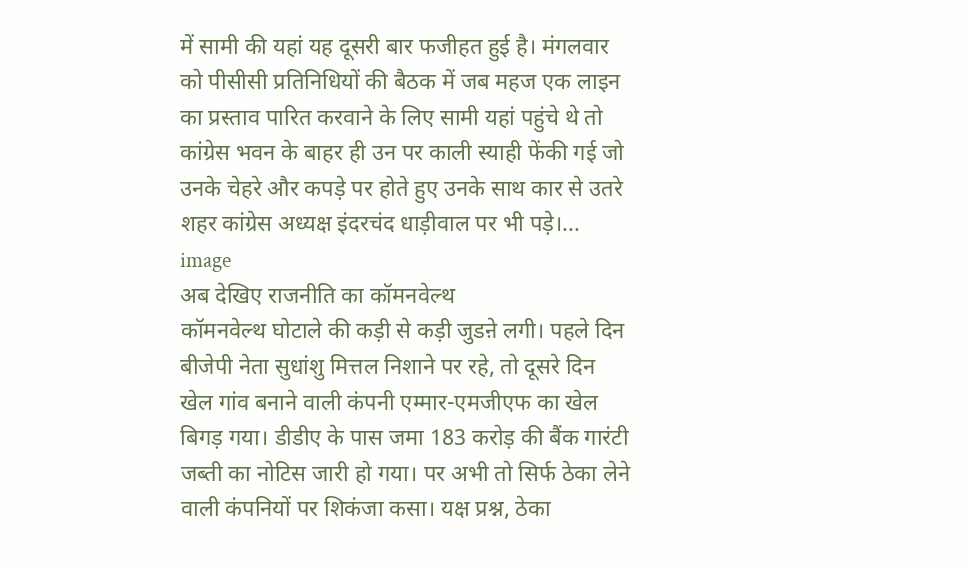में सामी की यहां यह दूसरी बार फजीहत हुई है। मंगलवार को पीसीसी प्रतिनिधियों की बैठक में जब महज एक लाइन का प्रस्ताव पारित करवाने के लिए सामी यहां पहुंचे थे तो कांग्रेस भवन के बाहर ही उन पर काली स्याही फेंकी गई जो उनके चेहरे और कपड़े पर होते हुए उनके साथ कार से उतरे शहर कांग्रेस अध्यक्ष इंदरचंद धाड़ीवाल पर भी पड़े।...
image
अब देखिए राजनीति का कॉमनवेल्थ
कॉमनवेल्थ घोटाले की कड़ी से कड़ी जुडऩे लगी। पहले दिन बीजेपी नेता सुधांशु मित्तल निशाने पर रहे, तो दूसरे दिन खेल गांव बनाने वाली कंपनी एम्मार-एमजीएफ का खेल बिगड़ गया। डीडीए के पास जमा 183 करोड़ की बैंक गारंटी जब्ती का नोटिस जारी हो गया। पर अभी तो सिर्फ ठेका लेने वाली कंपनियों पर शिकंजा कसा। यक्ष प्रश्न, ठेका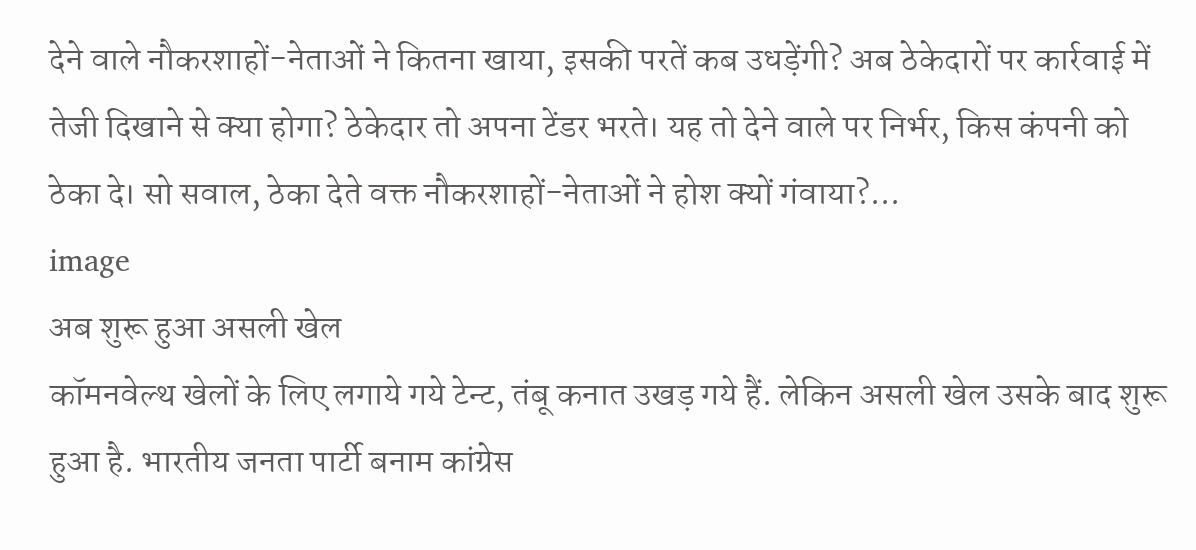देने वाले नौकरशाहों-नेताओं ने कितना खाया, इसकी परतें कब उधड़ेंगी? अब ठेकेदारों पर कार्रवाई में तेजी दिखाने से क्या होगा? ठेकेदार तो अपना टेंडर भरते। यह तो देने वाले पर निर्भर, किस कंपनी को ठेका दे। सो सवाल, ठेका देते वक्त नौकरशाहों-नेताओं ने होश क्यों गंवाया?...
image
अब शुरू हुआ असली खेल
कॉमनवेल्थ खेलों के लिए लगाये गये टेन्ट, तंबू कनात उखड़ गये हैं. लेकिन असली खेल उसके बाद शुरू हुआ है. भारतीय जनता पार्टी बनाम कांग्रेस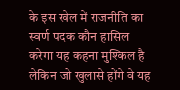के इस खेल में राजनीति का स्वर्ण पदक कौन हासिल करेगा यह कहना मुश्किल है लेकिन जो खुलासे होंगे वे यह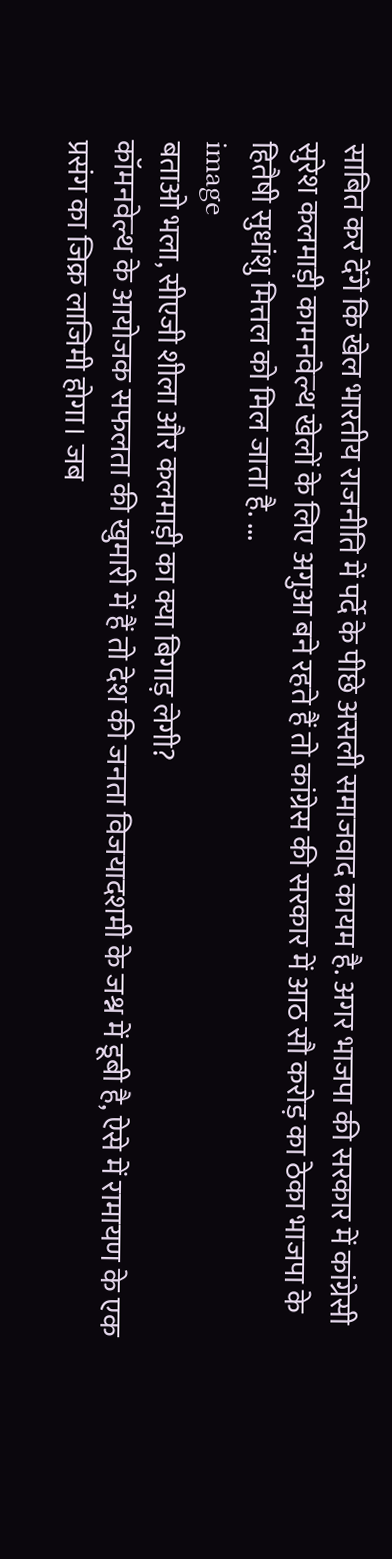साबित कर देंगे कि खेल भारतीय राजनीति में पर्दे के पीछे असली समाजवाद कायम है. अगर भाजपा की सरकार में कांग्रेसी सुरेश कलमाड़ी कामनवेल्थ खेलों के लिए अगुआ बने रहते हैं तो कांग्रेस की सरकार में आठ सौ करोड़ का ठेका भाजपा के हितैषी सुधांशु मित्तल को मिल जाता है. ...
image
बताओ भला, सीएजी शीला और कलमाड़ी का क्या बिगाड़ लेगी?
कॉमनवेल्थ के आयोजक सफलता की खुमारी में हैं तो देश की जनता विजयादशमी के जश्न में डूबी है, ऐसे में रामायण के एक प्रसंग का जिक्र लाजिमी होगा। जब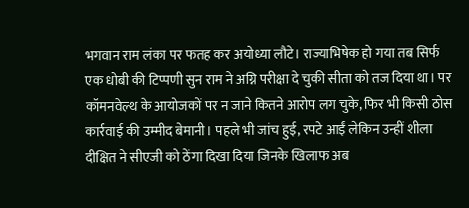भगवान राम लंका पर फतह कर अयोध्या लौटे। राज्याभिषेक हो गया तब सिर्फ एक धोबी की टिप्पणी सुन राम ने अग्नि परीक्षा दे चुकी सीता को तज दिया था। पर कॉमनवेल्थ के आयोजकों पर न जाने कितने आरोप लग चुके, फिर भी किसी ठोस कार्रवाई की उम्मीद बेमानी। पहले भी जांच हुई, रपटे आईं लेकिन उन्हीं शीला दीक्षित ने सीएजी को ठेंगा दिखा दिया जिनके खिलाफ अब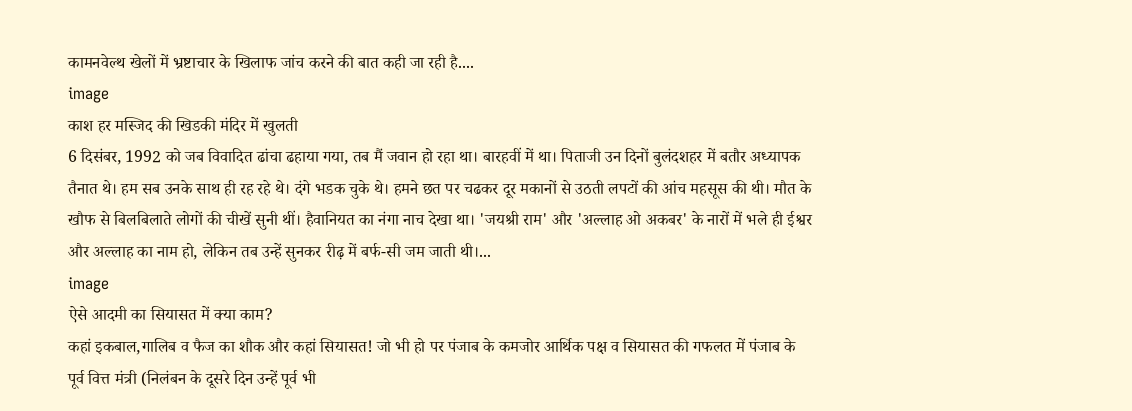कामनवेल्थ खेलों में भ्रष्टाचार के खिलाफ जांच करने की बात कही जा रही है....
image
काश हर मस्जिद की खिडकी मंदिर में खुलती
6 दिसंबर, 1992 को जब विवादित ढांचा ढहाया गया, तब मैं जवान हो रहा था। बारहवीं में था। पिताजी उन दिनों बुलंदशहर में बतौर अध्यापक तैनात थे। हम सब उनके साथ ही रह रहे थे। दंगे भडक चुके थे। हमने छत पर चढकर दूर मकानों से उठती लपटों की आंच महसूस की थी। मौत के खौफ से बिलबिलाते लोगों की चीखें सुनी थीं। हैवानियत का नंगा नाच देखा था। 'जयश्री राम' और 'अल्लाह ओ अकबर' के नारों में भले ही ईश्वर और अल्लाह का नाम हो, लेकिन तब उन्हें सुनकर रीढ़ में बर्फ-सी जम जाती थी।...
image
ऐसे आदमी का सियासत में क्या काम?
कहां इकबाल,गालिब व फैज का शौक और कहां सियासत! जो भी हो पर पंजाब के कमजोर आर्थिक पक्ष व सियासत की गफलत में पंजाब के पूर्व वित्त मंत्री (निलंबन के दूसरे दिन उन्हें पूर्व भी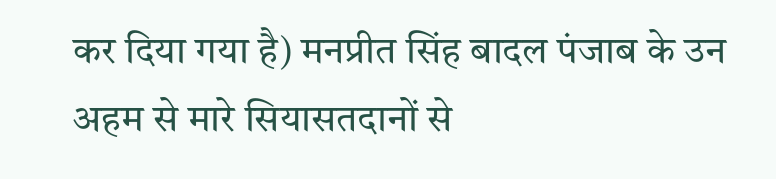कर दिया गया है) मनप्रीत सिंह बादल पंजाब के उन अहम से मारे सियासतदानों से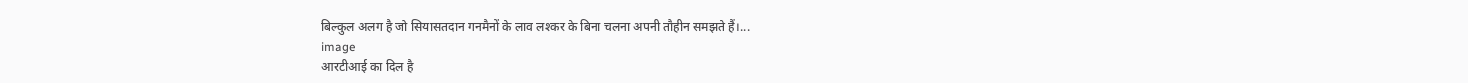बिल्कुल अलग है जो सियासतदान गनमैनों के लाव लश्कर के बिना चलना अपनी तौहीन समझते हैं।...
image
आरटीआई का दिल है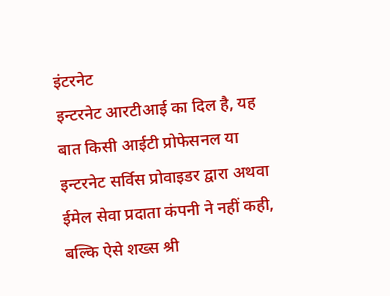इंटरनेट
इन्टरनेट आरटीआई का दिल है, यह बात किसी आईटी प्रोफेसनल या इन्टरनेट सर्विस प्रोवाइडर द्वारा अथवा ईमेल सेवा प्रदाता कंपनी ने नहीं कही, बल्कि ऐसे शख्स श्री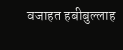वजाहत हबीबुल्लाह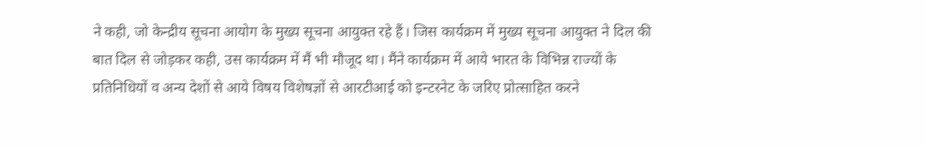ने कही, जो केन्द्रीय सूचना आयोग के मुख्य सूचना आयुक्त रहे हैं। जिस कार्यक्रम में मुख्य सूचना आयुक्त ने दिल की बात दिल से जोड़कर कही, उस कार्यक्रम में मैं भी मौजूद था। मैंने कार्यक्रम में आये भारत के विभिन्न राज्यों के प्रतिनिधियों व अन्य देशों से आये विषय विशेषज्ञों से आरटीआई को इन्टरनेट के जरिए प्रोत्साहित करने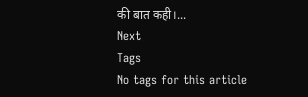की बात कही।...
Next
Tags
No tags for this article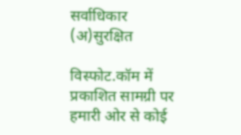सर्वाधिकार (अ)सुरक्षित

विस्फोट.कॉम में प्रकाशित सामग्री पर हमारी ओर से कोई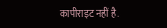कापीराइट नहीं है.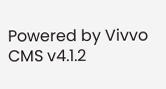Powered by Vivvo CMS v4.1.2